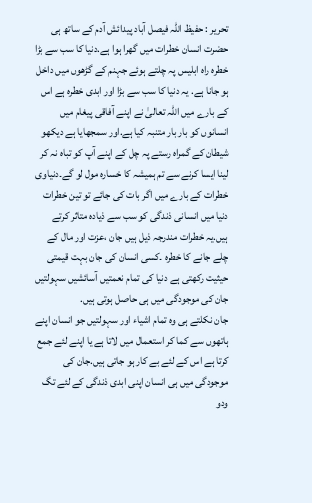تحریر : حفیظ اللہ فیصل آباد پیدائش آدم کے ساتھ ہی حضرت انسان خطرات میں گھرا ہوا ہے.دنیا کا سب سے بڑا خطرہ راہ ابلیس پہ چلتے ہوئے جہنم کے گڑھوں میں داخل ہو جانا ہے. یہ دنیا کا سب سے بڑا اور ابدی خطرہ ہے اس کے بارے میں اللہ تعالیٰ نے اپنے آفاقی پیغام میں انسانوں کو بار بار متنبہ کیا ہے.اور سمجھایا ہے دیکھو شیطان کے گمراہ رستے پہ چل کے اپنے آپ کو تباہ نہ کر لینا ایسا کرنے سے تم ہمیشہ کا خسارہ مول لو گے۔دنیاوی خطرات کے بارے میں اگر بات کی جائے تو تین خطرات دنیا میں انسانی ذندگی کو سب سے ذیادہ متاثر کرتے ہیں.یہ خطرات مندرجہ ذیل ہیں جان ،عزت اور مال کے چلے جانے کا خطرہ ۔کسی انسان کی جان بہت قیمتی حیثیت رکھتی ہے دنیا کی تمام نعمتیں آسائشیں سہولتیں جان کی موجودگی میں ہی حاصل ہوتی ہیں.
جان نکلتے ہی وہ تمام اشیاء اور سہولتیں جو انسان اپنے ہاتھوں سے کما کر استعمال میں لاتا ہے یا اپنے لئے جمع کرتا ہے اس کے لئے بے کار ہو جاتی ہیں.جان کی موجودگی میں ہی انسان اپنی ابدی ذندگی کے لئے تگ ودو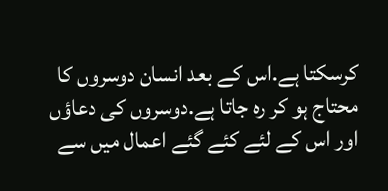کرسکتا ہے.اس کے بعد انسان دوسروں کا محتاج ہو کر رہ جاتا ہے.دوسروں کی دعاؤں اور اس کے لئے کئے گئے اعمال میں سے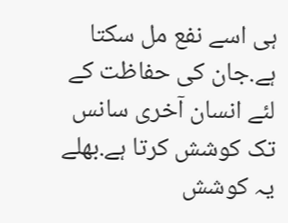ہی اسے نفع مل سکتا ہے.جان کی حفاظت کے لئے انسان آخری سانس تک کوشش کرتا ہے.بھلے یہ کوشش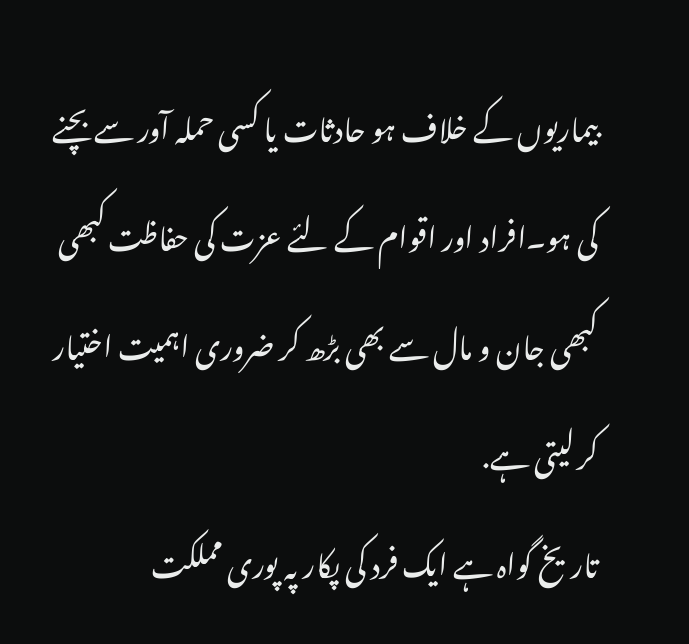بیماریوں کے خلاف ہو حادثات یا کسی حملہ آور سے بچنے کی ہو۔افراد اور اقوام کے لئے عزت کی حفاظت کبھی کبھی جان و مال سے بھی بڑھ کر ضروری اہمیت اختیار کر لیتی ہے.
تاریخ گواہ ہے ایک فرد کی پکار پہ پوری مملکت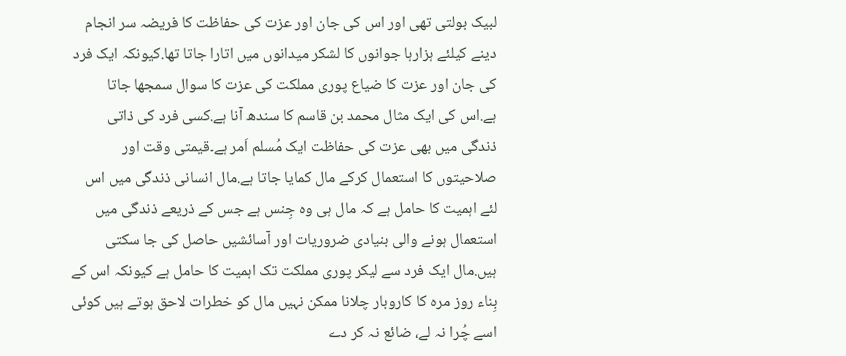لبیک بولتی تھی اور اس کی جان اور عزت کی حفاظت کا فریضہ سر انجام دینے کیلئے ہزارہا جوانوں کا لشکر میدانوں میں اتارا جاتا تھا.کیونکہ ایک فرد کی جان اور عزت کا ضیاع پوری مملکت کی عزت کا سوال سمجھا جاتا ہے.اس کی ایک مثال محمد بن قاسم کا سندھ آنا ہے.کسی فرد کی ذاتی ذندگی میں بھی عزت کی حفاظت ایک مُسلم اَمر ہے۔قیمتی وقت اور صلاحیتوں کا استعمال کرکے مال کمایا جاتا ہے.مال انسانی ذندگی میں اس لئے اہمیت کا حامل ہے کہ مال ہی وہ جِنس ہے جس کے ذریعے ذندگی میں استعمال ہونے والی بنیادی ضروریات اور آسائشیں حاصل کی جا سکتی ہیں.مال ایک فرد سے لیکر پوری مملکت تک اہمیت کا حامل ہے کیونکہ اس کے بِناء روز مرہ کا کاروبار چلانا ممکن نہیں مال کو خطرات لاحق ہوتے ہیں کوئی اسے چُرا نہ لے، ضائع نہ کر دے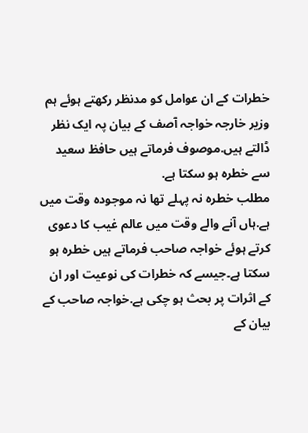خطرات کے ان عوامل کو مدنظر رکھتے ہوئے ہم وزیر خارجہ خواجہ آصف کے بیان پہ ایک نظر ڈالتے ہیں.موصوف فرماتے ہیں حافظ سعید سے خطرہ ہو سکتا ہے.
مطلب خطرہ نہ پہلے تھا نہ موجودہ وقت میں ہے.ہاں آنے والے وقت میں عالم غیب کا دعوی کرتے ہوئے خواجہ صاحب فرماتے ہیں خطرہ ہو سکتا ہے۔جیسے کہ خطرات کی نوعیت اور ان کے اثرات پر بحث ہو چکی ہے.خواجہ صاحب کے بیان کے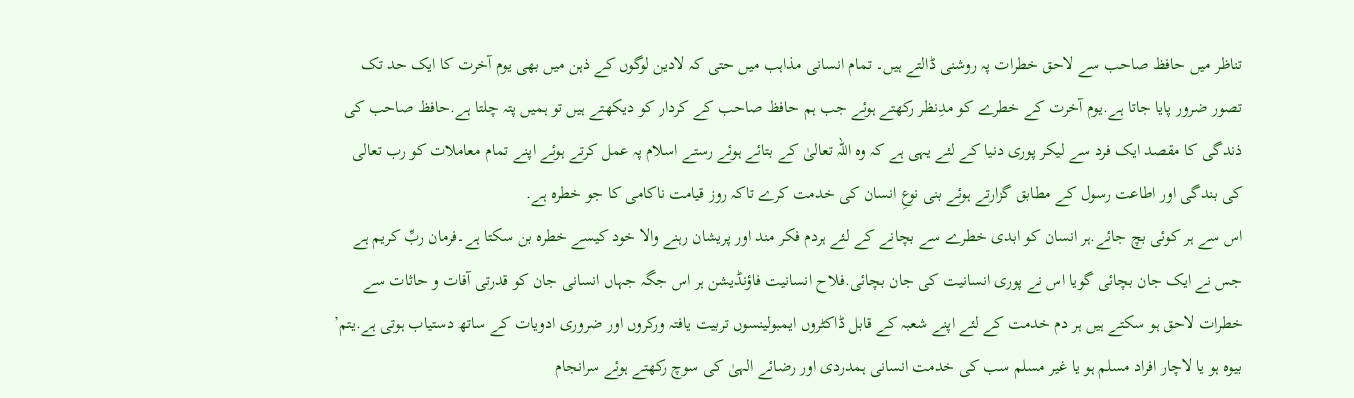تناظر میں حافظ صاحب سے لاحق خطرات پہ روشنی ڈالتے ہیں۔ تمام انسانی مذاہب میں حتی کہ لادین لوگوں کے ذہن میں بھی یوم آخرت کا ایک حد تک تصور ضرور پایا جاتا ہے.یوم آخرت کے خطرے کو مدِنظر رکھتے ہوئے جب ہم حافظ صاحب کے کردار کو دیکھتے ہیں تو ہمیں پتہ چلتا ہے.حافظ صاحب کی ذندگی کا مقصد ایک فرد سے لیکر پوری دنیا کے لئے یہی ہے کہ وہ اللہ تعالیٰ کے بتائے ہوئے رستے اسلام پہ عمل کرتے ہوئے اپنے تمام معاملات کو رب تعالی کی بندگی اور اطاعت رسول کے مطابق گزارتے ہوئے بنی نوعِ انسان کی خدمت کرے تاکہ روز قیامت ناکامی کا جو خطرہ ہے.
اس سے ہر کوئی بچ جائے.ہر انسان کو ابدی خطرے سے بچانے کے لئے ہردم فکر مند اور پریشان رہنے والا خود کیسے خطرہ بن سکتا ہے۔فرمان ربِّ کریم ہے جس نے ایک جان بچائی گویا اس نے پوری انسانیت کی جان بچائی.فلاح انسانیت فاؤنڈیشن ہر اس جگہ جہاں انسانی جان کو قدرتی آفات و حاثات سے خطرات لاحق ہو سکتے ہیں ہر دم خدمت کے لئے اپنے شعبہ کے قابل ڈاکٹروں ایمبولینسوں تربیت یافتہ ورکروں اور ضروری ادویات کے ساتھ دستیاب ہوتی ہے.یتم’ بیوہ ہو یا لاچار افراد مسلم ہو یا غیر مسلم سب کی خدمت انسانی ہمدردی اور رضائے الہیٰ کی سوچ رکھتے ہوئے سرانجام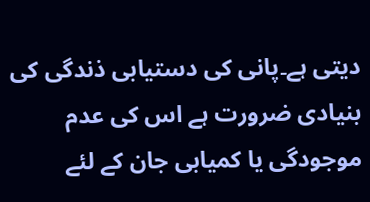دیتی ہے۔پانی کی دستیابی ذندگی کی بنیادی ضرورت ہے اس کی عدم موجودگی یا کمیابی جان کے لئے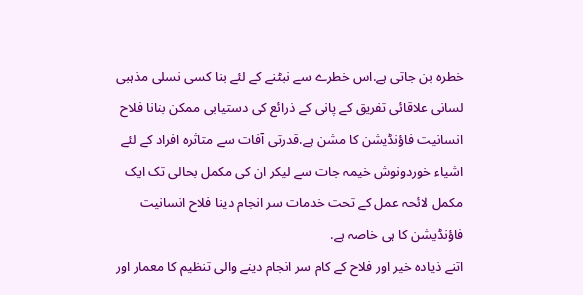خطرہ بن جاتی ہے.اس خطرے سے نبٹنے کے لئے بنا کسی نسلی مذہبی لسانی علاقائی تفریق کے پانی کے ذرائع کی دستیابی ممکن بنانا فلاح انسانیت فاؤنڈیشن کا مشن ہے.قدرتی آفات سے متاثرہ افراد کے لئے اشیاء خوردونوش خیمہ جات سے لیکر ان کی مکمل بحالی تک ایک مکمل لائحہ عمل کے تحت خدمات سر انجام دینا فلاح انسانیت فاؤنڈیشن کا ہی خاصہ ہے.
اتنے ذیادہ خیر اور فلاح کے کام سر انجام دینے والی تنظیم کا معمار اور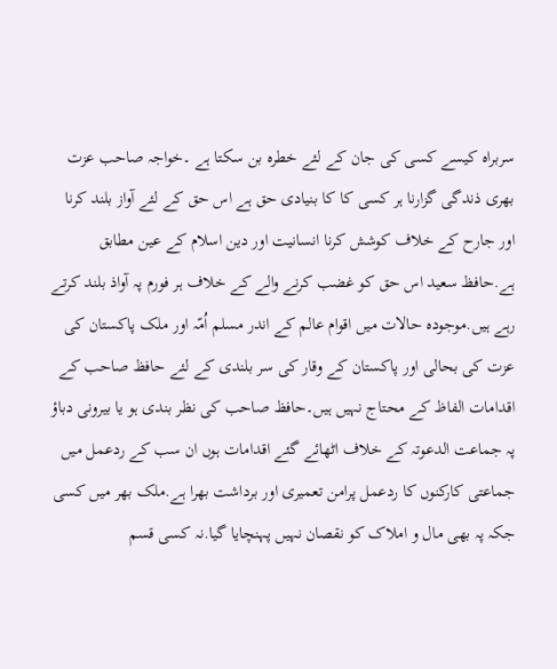سربراہ کیسے کسی کی جان کے لئے خطرہ بن سکتا ہے ۔خواجہ صاحب عزت بھری ذندگی گزارنا ہر کسی کا کا بنیادی حق ہے اس حق کے لئے آواز بلند کرنا اور جارح کے خلاف کوشش کرنا انسانیت اور دین اسلام کے عین مطابق ہے.حافظ سعید اس حق کو غضب کرنے والے کے خلاف ہر فورم پہ آواذ بلند کرتے رہے ہیں.موجودہ حالات میں اقوام عالم کے اندر مسلم اُمّہ اور ملک پاکستان کی عزت کی بحالی اور پاکستان کے وقار کی سر بلندی کے لئے حافظ صاحب کے اقدامات الفاظ کے محتاج نہیں ہیں۔حافظ صاحب کی نظر بندی ہو یا بیرونی دباؤ پہ جماعت الدعوتہ کے خلاف اٹھائے گئے اقدامات ہوں ان سب کے ردعمل میں جماعتی کارکنوں کا ردعمل پرامن تعمیری اور برداشت بھرا ہے.ملک بھر میں کسی جکہ پہ بھی مال و املاک کو نقصان نہیں پہنچایا گیا.نہ کسی قسم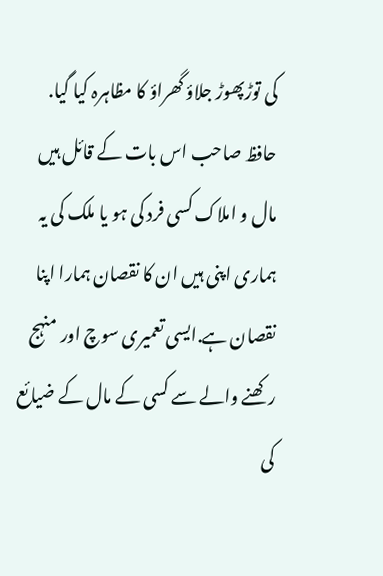کی توڑپھوڑ جلاؤ گھراؤ کا مظاہرہ کیا گیا.
حافظ صاحب اس بات کے قائل ہیں مال و املاک کسی فرد کی ہو یا ملک کی یہ ہماری اپنی ہیں ان کا نقصان ہمارا اپنا نقصان ہے.ایسی تعمیری سوچ اور منہج رکھنے والے سے کسی کے مال کے ضیائع کی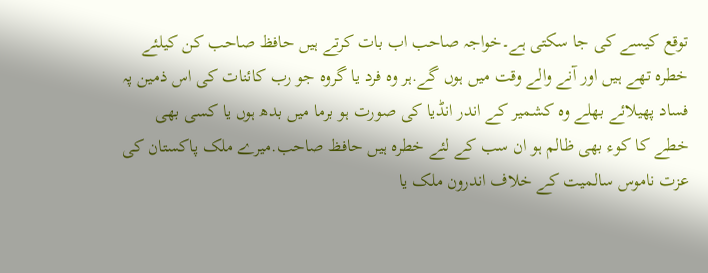توقع کیسے کی جا سکتی ہے۔خواجہ صاحب اب بات کرتے ہیں حافظ صاحب کن کیلئے خطرہ تھے ہیں اور آنے والے وقت میں ہوں گے.ہر وہ فرد یا گروہ جو رب کائنات کی اس ذمین پہ فساد پھیلائے بھلے وہ کشمیر کے اندر انڈیا کی صورت ہو برما میں بدھ ہوں یا کسی بھی خطے کا کوء بھی ظالم ہو ان سب کے لئے خطرہ ہیں حافظ صاحب.میرے ملک پاکستان کی عزت ناموس سالمیت کے خلاف اندرون ملک یا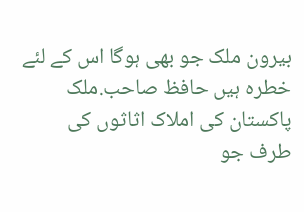بیرون ملک جو بھی ہوگا اس کے لئے خطرہ ہیں حافظ صاحب.ملک پاکستان کی املاک اثاثوں کی طرف جو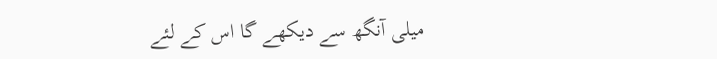میلی آنگھ سے دیکھے گا اس کے لئے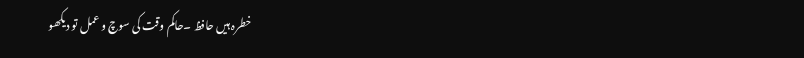خطرہ ہیں حافظ ۔حاکم وقت کی سوچ و عمل تو دیکھو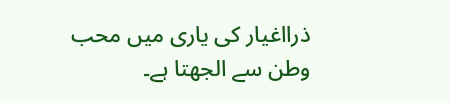ذرااغیار کی یاری میں محب وطن سے الجھتا ہے۔